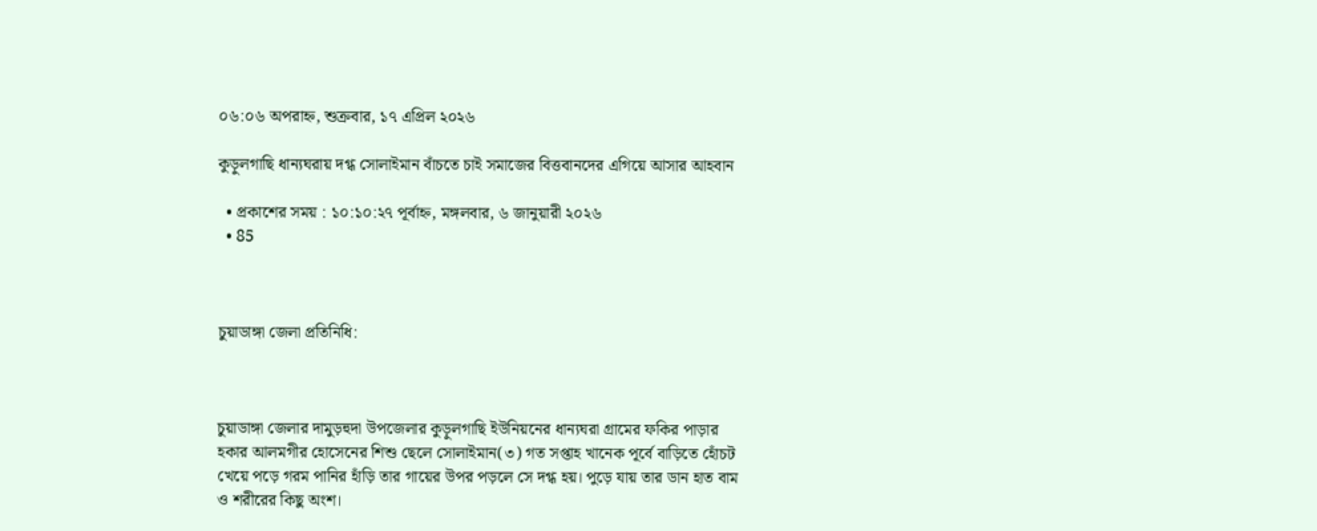০৬:০৬ অপরাহ্ন, শুক্রবার, ১৭ এপ্রিল ২০২৬

কুড়ুলগাছি ধান্যঘরায় দগ্ধ সোলাইমান বাঁচতে চাই সমাজের বিত্তবানদের এগিয়ে আসার আহবান

  • প্রকাশের সময় : ১০:১০:২৭ পূর্বাহ্ন, মঙ্গলবার, ৬ জানুয়ারী ২০২৬
  • 85



চুয়াডাঙ্গা জেলা প্রতিনিধি:



চুয়াডাঙ্গা জেলার দামুড়হুদা উপজেলার কুড়ুলগাছি ইউনিয়নের ধান্যঘরা গ্রামের ফকির পাড়ার হকার আলমগীর হোসেনের শিশু ছেলে সোলাইমান(৩) গত সপ্তাহ খানেক পূর্বে বাড়িতে হোঁচট খেয়ে পড়ে গরম পানির হাঁড়ি তার গায়ের উপর পড়লে সে দগ্ধ হয়। পুড়ে যায় তার ডান হাত বাম ও শরীরের কিছু অংশ।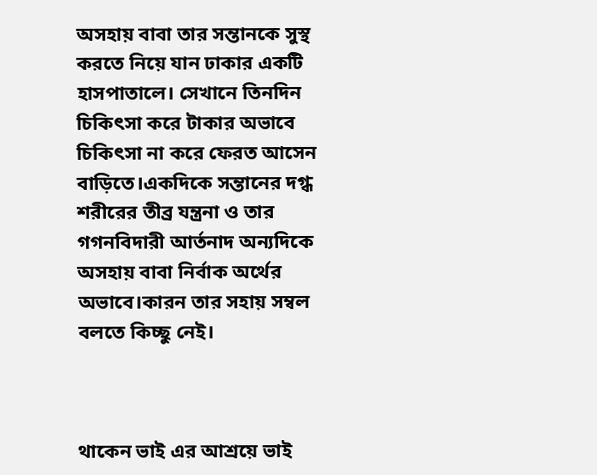অসহায় বাবা তার সন্তানকে সুস্থ করতে নিয়ে যান ঢাকার একটি হাসপাতালে। সেখানে তিনদিন চিকিৎসা করে টাকার অভাবে চিকিৎসা না করে ফেরত আসেন বাড়িতে।একদিকে সন্তানের দগ্ধ শরীরের তীব্র যন্ত্রনা ও তার গগনবিদারী আর্তনাদ অন্যদিকে অসহায় বাবা নির্বাক অর্থের অভাবে।কারন তার সহায় সম্বল বলতে কিচ্ছু নেই।



থাকেন ভাই এর আশ্রয়ে ভাই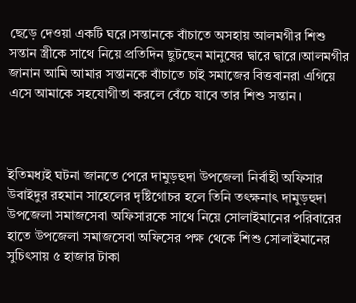ছেড়ে দেওয়া একটি ঘরে।সন্তানকে বাঁচাতে অসহায় আলমগীর শিশু সন্তান স্ত্রীকে সাথে নিয়ে প্রতিদিন ছুটছেন মানুষের দ্বারে দ্বারে।আলমগীর জানান আমি আমার সন্তানকে বাঁচাতে চাই সমাজের বিত্তবানরা এগিয়ে এসে আমাকে সহযোগীতা করলে বেঁচে যাবে তার শিশু সন্তান।



ইতিমধ্যই ঘটনা জানতে পেরে দামুড়হুদা উপজেলা নির্বাহী অফিসার উবাইদুর রহমান সাহেলের দৃষ্টিগোচর হলে তিনি তৎক্ষনাৎ দামুড়হুদা উপজেলা সমাজসেবা অফিসারকে সাথে নিয়ে সোলাইমানের পরিবারের হাতে উপজেলা সমাজসেবা অফিসের পক্ষ থেকে শিশু সোলাইমানের সুচিৎসায় ৫ হাজার টাকা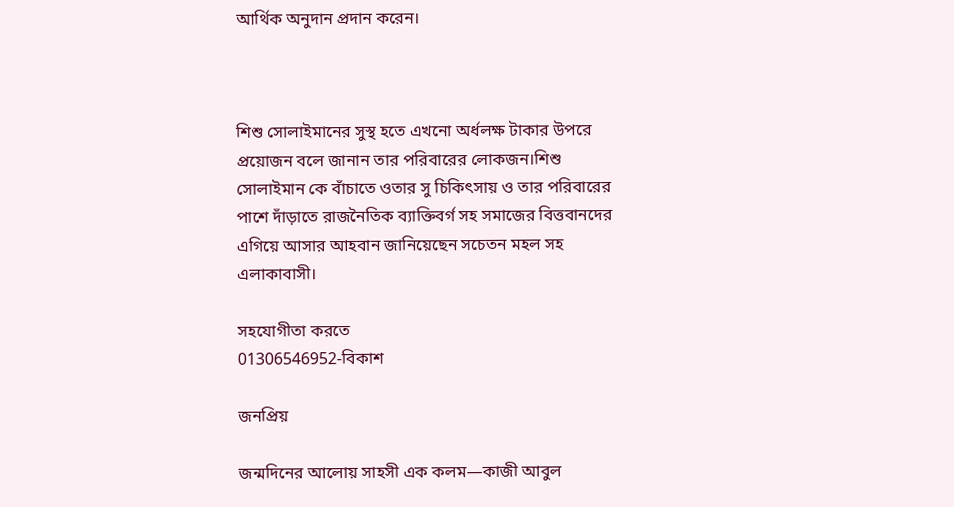আর্থিক অনুদান প্রদান করেন।



শিশু সোলাইমানের সুস্থ হতে এখনো অর্ধলক্ষ টাকার উপরে প্রয়োজন বলে জানান তার পরিবারের লোকজন।শিশু সোলাইমান কে বাঁচাতে ওতার সু চিকিৎসায় ও তার পরিবারের পাশে দাঁড়াতে রাজনৈতিক ব্যাক্তিবর্গ সহ সমাজের বিত্তবানদের এগিয়ে আসার আহবান জানিয়েছেন সচেতন মহল সহ এলাকাবাসী।

সহযোগীতা করতে
01306546952-বিকাশ

জনপ্রিয়

জন্মদিনের আলোয় সাহসী এক কলম—কাজী আবুল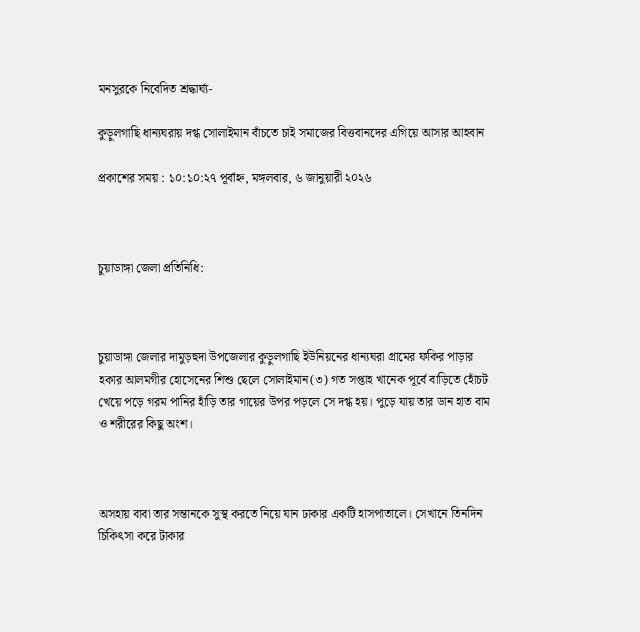মনসুরকে নিবেদিত শ্রদ্ধার্ঘ্য-

কুড়ুলগাছি ধান্যঘরায় দগ্ধ সোলাইমান বাঁচতে চাই সমাজের বিত্তবানদের এগিয়ে আসার আহবান

প্রকাশের সময় : ১০:১০:২৭ পূর্বাহ্ন, মঙ্গলবার, ৬ জানুয়ারী ২০২৬



চুয়াডাঙ্গা জেলা প্রতিনিধি:



চুয়াডাঙ্গা জেলার দামুড়হুদা উপজেলার কুড়ুলগাছি ইউনিয়নের ধান্যঘরা গ্রামের ফকির পাড়ার হকার আলমগীর হোসেনের শিশু ছেলে সোলাইমান(৩) গত সপ্তাহ খানেক পূর্বে বাড়িতে হোঁচট খেয়ে পড়ে গরম পানির হাঁড়ি তার গায়ের উপর পড়লে সে দগ্ধ হয়। পুড়ে যায় তার ডান হাত বাম ও শরীরের কিছু অংশ।



অসহায় বাবা তার সন্তানকে সুস্থ করতে নিয়ে যান ঢাকার একটি হাসপাতালে। সেখানে তিনদিন চিকিৎসা করে টাকার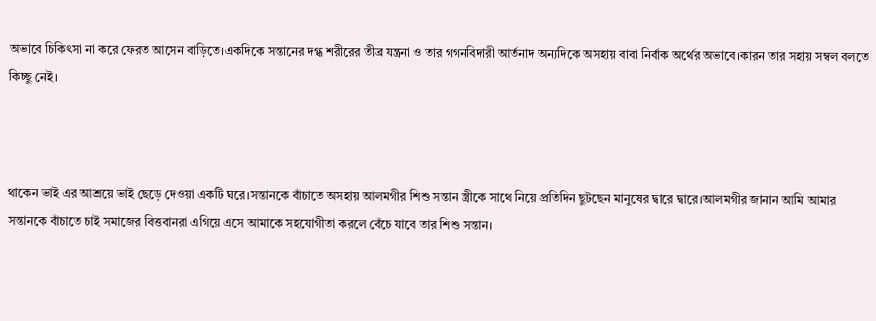অভাবে চিকিৎসা না করে ফেরত আসেন বাড়িতে।একদিকে সন্তানের দগ্ধ শরীরের তীব্র যন্ত্রনা ও তার গগনবিদারী আর্তনাদ অন্যদিকে অসহায় বাবা নির্বাক অর্থের অভাবে।কারন তার সহায় সম্বল বলতে কিচ্ছু নেই।



থাকেন ভাই এর আশ্রয়ে ভাই ছেড়ে দেওয়া একটি ঘরে।সন্তানকে বাঁচাতে অসহায় আলমগীর শিশু সন্তান স্ত্রীকে সাথে নিয়ে প্রতিদিন ছুটছেন মানুষের দ্বারে দ্বারে।আলমগীর জানান আমি আমার সন্তানকে বাঁচাতে চাই সমাজের বিত্তবানরা এগিয়ে এসে আমাকে সহযোগীতা করলে বেঁচে যাবে তার শিশু সন্তান।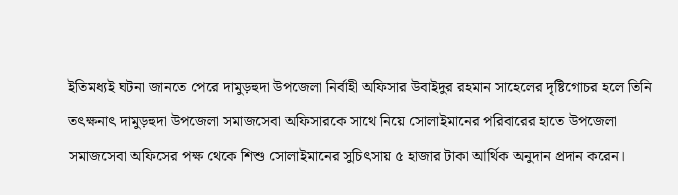ইতিমধ্যই ঘটনা জানতে পেরে দামুড়হুদা উপজেলা নির্বাহী অফিসার উবাইদুর রহমান সাহেলের দৃষ্টিগোচর হলে তিনি তৎক্ষনাৎ দামুড়হুদা উপজেলা সমাজসেবা অফিসারকে সাথে নিয়ে সোলাইমানের পরিবারের হাতে উপজেলা সমাজসেবা অফিসের পক্ষ থেকে শিশু সোলাইমানের সুচিৎসায় ৫ হাজার টাকা আর্থিক অনুদান প্রদান করেন।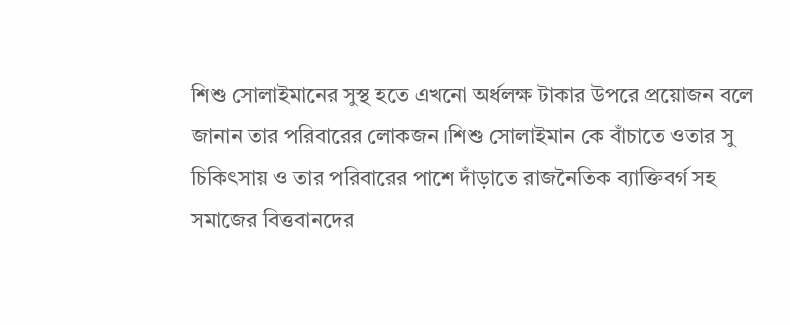শিশু সোলাইমানের সুস্থ হতে এখনো অর্ধলক্ষ টাকার উপরে প্রয়োজন বলে জানান তার পরিবারের লোকজন।শিশু সোলাইমান কে বাঁচাতে ওতার সু চিকিৎসায় ও তার পরিবারের পাশে দাঁড়াতে রাজনৈতিক ব্যাক্তিবর্গ সহ সমাজের বিত্তবানদের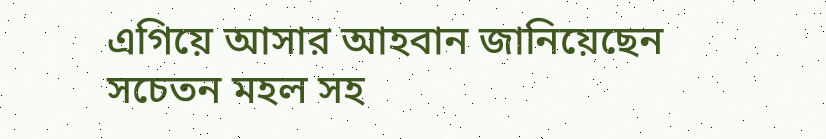এগিয়ে আসার আহবান জানিয়েছেন সচেতন মহল সহ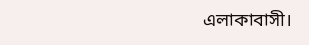এলাকাবাসী।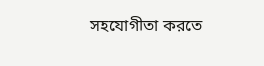সহযোগীতা করতে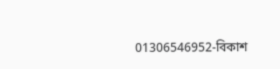01306546952-বিকাশ